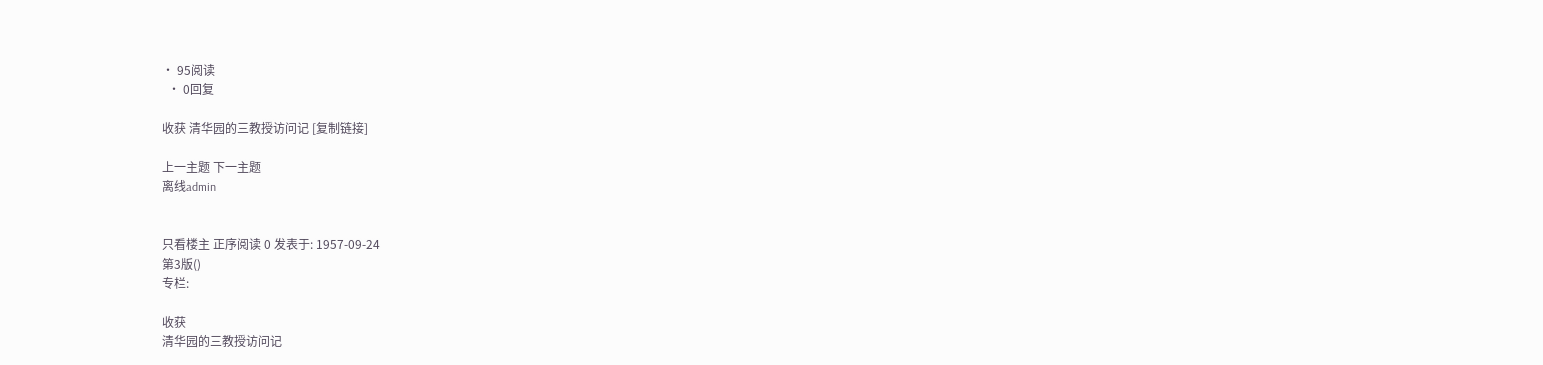• 95阅读
  • 0回复

收获 清华园的三教授访问记 [复制链接]

上一主题 下一主题
离线admin


只看楼主 正序阅读 0 发表于: 1957-09-24
第3版()
专栏:

收获
清华园的三教授访问记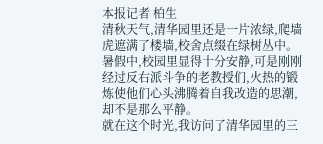本报记者 柏生
清秋天气,清华园里还是一片浓绿,爬墙虎遮满了楼墙,校舍点缀在绿树丛中。
暑假中,校园里显得十分安静,可是刚刚经过反右派斗争的老教授们,火热的锻炼使他们心头沸腾着自我改造的思潮,却不是那么平静。
就在这个时光,我访问了清华园里的三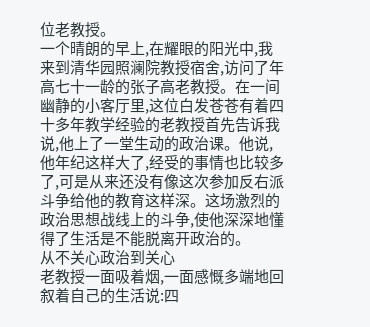位老教授。
一个晴朗的早上,在耀眼的阳光中,我来到清华园照澜院教授宿舍,访问了年高七十一龄的张子高老教授。在一间幽静的小客厅里,这位白发苍苍有着四十多年教学经验的老教授首先告诉我说,他上了一堂生动的政治课。他说,他年纪这样大了,经受的事情也比较多了,可是从来还没有像这次参加反右派斗争给他的教育这样深。这场激烈的政治思想战线上的斗争,使他深深地懂得了生活是不能脱离开政治的。
从不关心政治到关心
老教授一面吸着烟,一面感慨多端地回叙着自己的生活说:四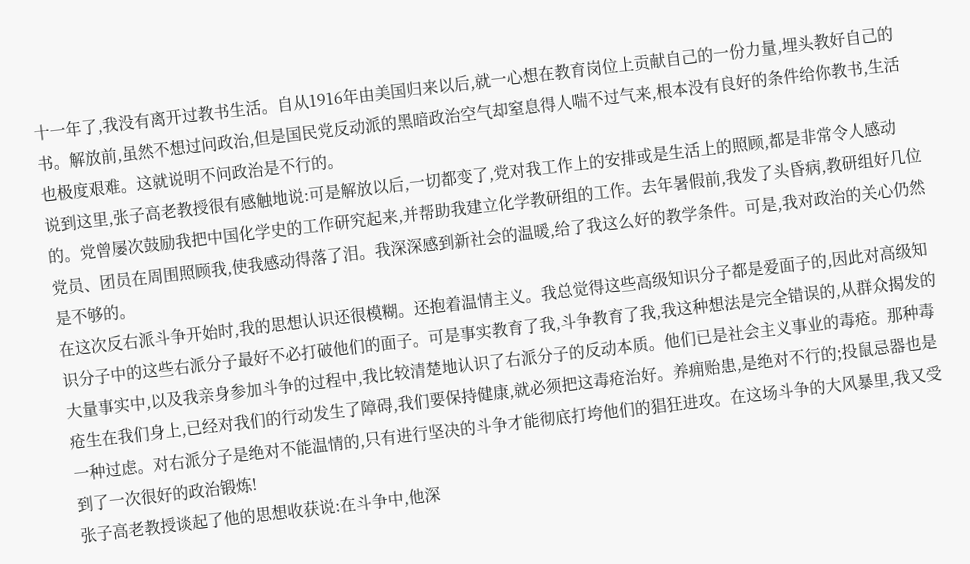十一年了,我没有离开过教书生活。自从1916年由美国归来以后,就一心想在教育岗位上贡献自己的一份力量,埋头教好自己的书。解放前,虽然不想过问政治,但是国民党反动派的黑暗政治空气却窒息得人喘不过气来,根本没有良好的条件给你教书,生活也极度艰难。这就说明不问政治是不行的。
说到这里,张子高老教授很有感触地说:可是解放以后,一切都变了,党对我工作上的安排或是生活上的照顾,都是非常令人感动的。党曾屡次鼓励我把中国化学史的工作研究起来,并帮助我建立化学教研组的工作。去年暑假前,我发了头昏病,教研组好几位党员、团员在周围照顾我,使我感动得落了泪。我深深感到新社会的温暖,给了我这么好的教学条件。可是,我对政治的关心仍然是不够的。
在这次反右派斗争开始时,我的思想认识还很模糊。还抱着温情主义。我总觉得这些高级知识分子都是爱面子的,因此对高级知识分子中的这些右派分子最好不必打破他们的面子。可是事实教育了我,斗争教育了我,我这种想法是完全错误的,从群众揭发的大量事实中,以及我亲身参加斗争的过程中,我比较清楚地认识了右派分子的反动本质。他们已是社会主义事业的毒疮。那种毒疮生在我们身上,已经对我们的行动发生了障碍,我们要保持健康,就必须把这毒疮治好。养痈贻患,是绝对不行的;投鼠忌器也是一种过虑。对右派分子是绝对不能温情的,只有进行坚决的斗争才能彻底打垮他们的猖狂进攻。在这场斗争的大风暴里,我又受到了一次很好的政治锻炼!
张子高老教授谈起了他的思想收获说:在斗争中,他深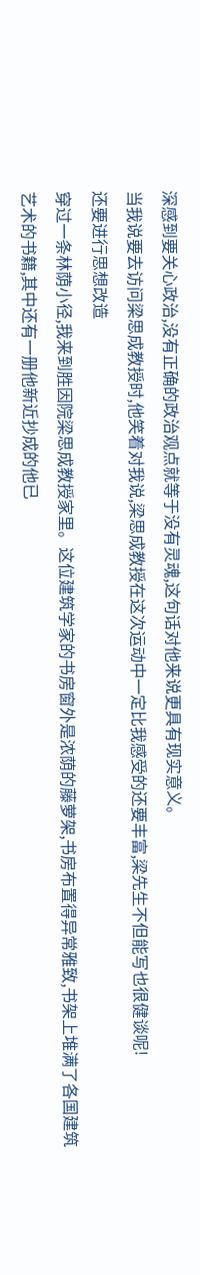深感到要关心政治,没有正确的政治观点就等于没有灵魂,这句话对他来说更具有现实意义。
当我说要去访问梁思成教授时,他笑着对我说,梁思成教授在这次运动中一定比我感受的还要丰富,梁先生不但能写也很健谈呢!
还要进行思想改造
穿过一条林荫小径,我来到胜因院梁思成教授家里。这位建筑学家的书房窗外是浓荫的藤萝架,书房布置得异常雅致,书架上堆满了各国建筑艺术的书籍,其中还有一册他新近抄成的他已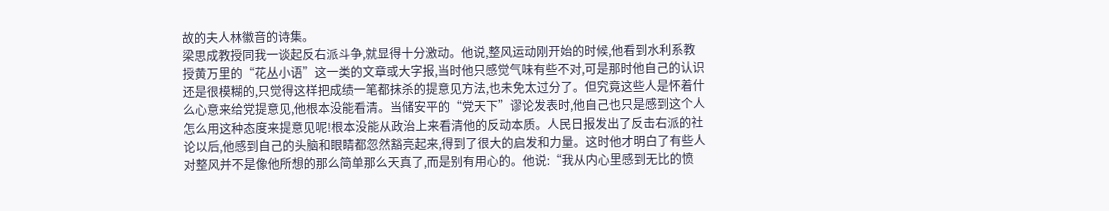故的夫人林徽音的诗集。
梁思成教授同我一谈起反右派斗争,就显得十分激动。他说,整风运动刚开始的时候,他看到水利系教授黄万里的“花丛小语”这一类的文章或大字报,当时他只感觉气味有些不对,可是那时他自己的认识还是很模糊的,只觉得这样把成绩一笔都抹杀的提意见方法,也未免太过分了。但究竟这些人是怀着什么心意来给党提意见,他根本没能看清。当储安平的“党天下”谬论发表时,他自己也只是感到这个人怎么用这种态度来提意见呢!根本没能从政治上来看清他的反动本质。人民日报发出了反击右派的社论以后,他感到自己的头脑和眼睛都忽然豁亮起来,得到了很大的启发和力量。这时他才明白了有些人对整风并不是像他所想的那么简单那么天真了,而是别有用心的。他说:“我从内心里感到无比的愤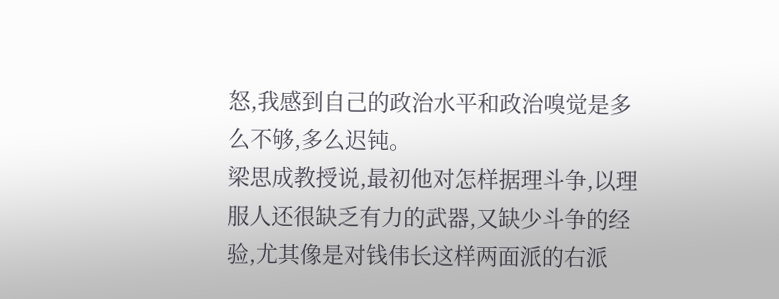怒,我感到自己的政治水平和政治嗅觉是多么不够,多么迟钝。
梁思成教授说,最初他对怎样据理斗争,以理服人还很缺乏有力的武器,又缺少斗争的经验,尤其像是对钱伟长这样两面派的右派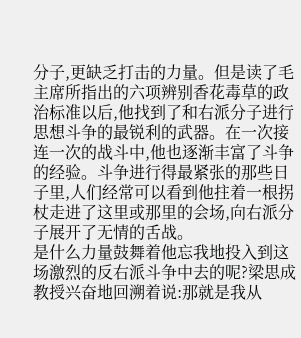分子,更缺乏打击的力量。但是读了毛主席所指出的六项辨别香花毒草的政治标准以后,他找到了和右派分子进行思想斗争的最锐利的武器。在一次接连一次的战斗中,他也逐渐丰富了斗争的经验。斗争进行得最紧张的那些日子里,人们经常可以看到他拄着一根拐杖走进了这里或那里的会场,向右派分子展开了无情的舌战。
是什么力量鼓舞着他忘我地投入到这场激烈的反右派斗争中去的呢?梁思成教授兴奋地回溯着说:那就是我从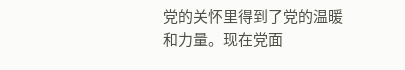党的关怀里得到了党的温暖和力量。现在党面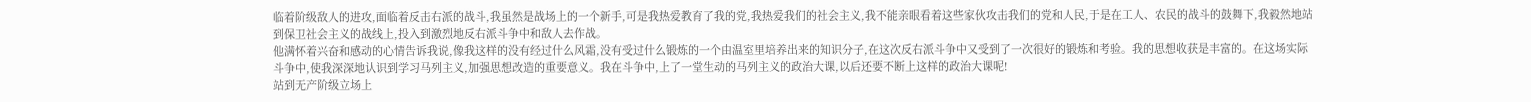临着阶级敌人的进攻,面临着反击右派的战斗,我虽然是战场上的一个新手,可是我热爱教育了我的党,我热爱我们的社会主义,我不能亲眼看着这些家伙攻击我们的党和人民,于是在工人、农民的战斗的鼓舞下,我毅然地站到保卫社会主义的战线上,投入到激烈地反右派斗争中和敌人去作战。
他满怀着兴奋和感动的心情告诉我说,像我这样的没有经过什么风霜,没有受过什么锻炼的一个由温室里培养出来的知识分子,在这次反右派斗争中又受到了一次很好的锻炼和考验。我的思想收获是丰富的。在这场实际斗争中,使我深深地认识到学习马列主义,加强思想改造的重要意义。我在斗争中,上了一堂生动的马列主义的政治大课,以后还要不断上这样的政治大课呢!
站到无产阶级立场上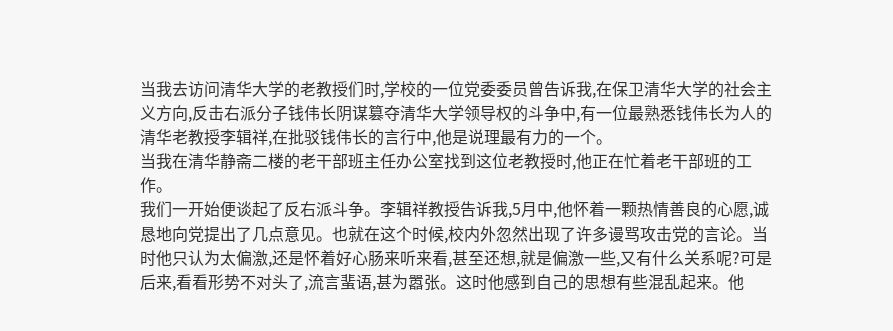当我去访问清华大学的老教授们时,学校的一位党委委员曾告诉我,在保卫清华大学的社会主义方向,反击右派分子钱伟长阴谋篡夺清华大学领导权的斗争中,有一位最熟悉钱伟长为人的清华老教授李辑祥,在批驳钱伟长的言行中,他是说理最有力的一个。
当我在清华静斋二楼的老干部班主任办公室找到这位老教授时,他正在忙着老干部班的工作。
我们一开始便谈起了反右派斗争。李辑祥教授告诉我,5月中,他怀着一颗热情善良的心愿,诚恳地向党提出了几点意见。也就在这个时候,校内外忽然出现了许多谩骂攻击党的言论。当时他只认为太偏激,还是怀着好心肠来听来看,甚至还想,就是偏激一些,又有什么关系呢?可是后来,看看形势不对头了,流言蜚语,甚为嚣张。这时他感到自己的思想有些混乱起来。他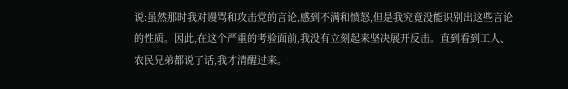说:虽然那时我对谩骂和攻击党的言论,感到不满和愤怒,但是我究竟没能识别出这些言论的性质。因此,在这个严重的考验面前,我没有立刻起来坚决展开反击。直到看到工人、农民兄弟都说了话,我才清醒过来。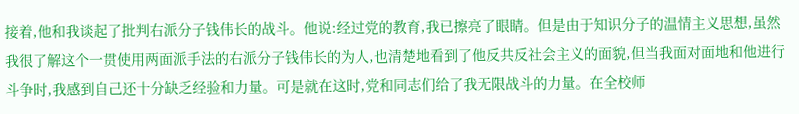接着,他和我谈起了批判右派分子钱伟长的战斗。他说:经过党的教育,我已擦亮了眼睛。但是由于知识分子的温情主义思想,虽然我很了解这个一贯使用两面派手法的右派分子钱伟长的为人,也清楚地看到了他反共反社会主义的面貌,但当我面对面地和他进行斗争时,我感到自己还十分缺乏经验和力量。可是就在这时,党和同志们给了我无限战斗的力量。在全校师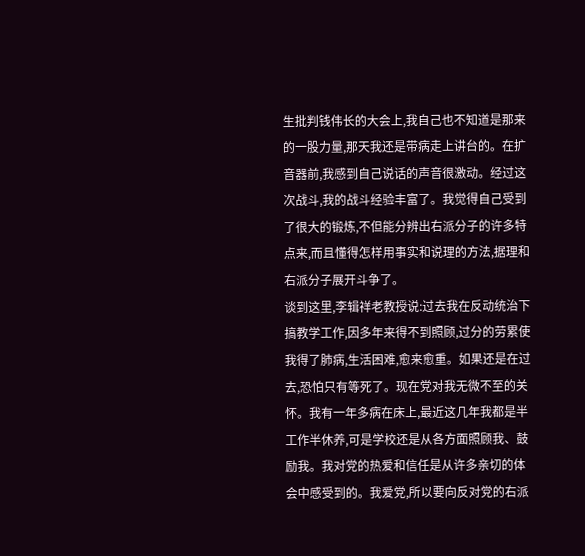生批判钱伟长的大会上,我自己也不知道是那来的一股力量,那天我还是带病走上讲台的。在扩音器前,我感到自己说话的声音很激动。经过这次战斗,我的战斗经验丰富了。我觉得自己受到了很大的锻炼,不但能分辨出右派分子的许多特点来,而且懂得怎样用事实和说理的方法,据理和右派分子展开斗争了。
谈到这里,李辑祥老教授说:过去我在反动统治下搞教学工作,因多年来得不到照顾,过分的劳累使我得了肺病,生活困难,愈来愈重。如果还是在过去,恐怕只有等死了。现在党对我无微不至的关怀。我有一年多病在床上,最近这几年我都是半工作半休养,可是学校还是从各方面照顾我、鼓励我。我对党的热爱和信任是从许多亲切的体会中感受到的。我爱党,所以要向反对党的右派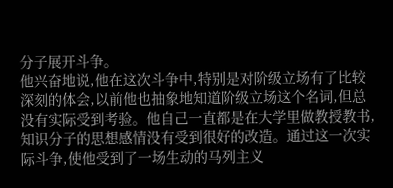分子展开斗争。
他兴奋地说,他在这次斗争中,特别是对阶级立场有了比较深刻的体会,以前他也抽象地知道阶级立场这个名词,但总没有实际受到考验。他自己一直都是在大学里做教授教书,知识分子的思想感情没有受到很好的改造。通过这一次实际斗争,使他受到了一场生动的马列主义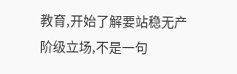教育,开始了解要站稳无产阶级立场,不是一句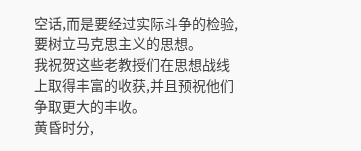空话,而是要经过实际斗争的检验,要树立马克思主义的思想。
我祝贺这些老教授们在思想战线上取得丰富的收获,并且预祝他们争取更大的丰收。
黄昏时分,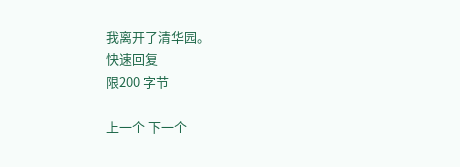我离开了清华园。
快速回复
限200 字节

上一个 下一个